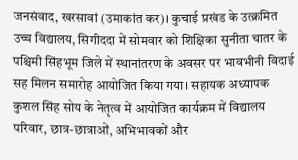जनसंवाद, खरसावां (उमाकांत कर)। कुचाई प्रखंड के उत्क्रमित उच्च विद्यालय, सिगीददा में सोमवार को शिक्षिका सुनीता चातर के पश्चिमी सिंहभूम जिले में स्थानांतरण के अवसर पर भावभीनी विदाई सह मिलन समारोह आयोजित किया गया। सहायक अध्यापक कुशल सिंह सोय के नेतृत्व में आयोजित कार्यक्रम में विद्यालय परिवार, छात्र-छात्राओं, अभिभावकों और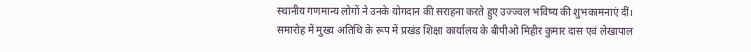स्थानीय गणमान्य लोगों ने उनके योगदान की सराहना करते हुए उज्ज्वल भविष्य की शुभकामनाएं दीं।
समारोह में मुख्य अतिथि के रूप में प्रखंड शिक्षा कार्यालय के बीपीओ मिहीर कुमार दास एवं लेखापाल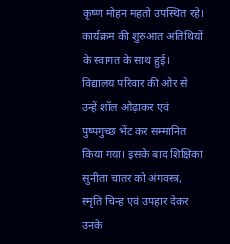कृष्ण मोहन महतो उपस्थित रहे। कार्यक्रम की शुरुआत अतिथियों के स्वागत के साथ हुई। विद्यालय परिवार की ओर से उन्हें शॉल ओढ़ाकर एवं पुष्पगुच्छ भेंट कर सम्मानित किया गया। इसके बाद शिक्षिका सुनीता चातर को अंगवस्त्र, स्मृति चिन्ह एवं उपहार देकर उनके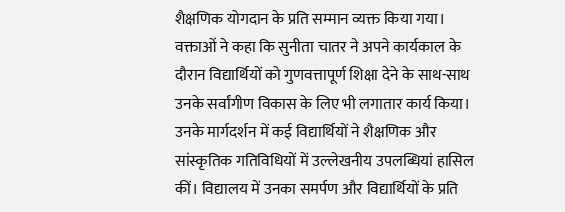शैक्षणिक योगदान के प्रति सम्मान व्यक्त किया गया।
वक्ताओं ने कहा कि सुनीता चातर ने अपने कार्यकाल के दौरान विद्यार्थियों को गुणवत्तापूर्ण शिक्षा देने के साथ-साथ उनके सर्वांगीण विकास के लिए भी लगातार कार्य किया। उनके मार्गदर्शन में कई विद्यार्थियों ने शैक्षणिक और सांस्कृतिक गतिविधियों में उल्लेखनीय उपलब्धियां हासिल कीं। विद्यालय में उनका समर्पण और विद्यार्थियों के प्रति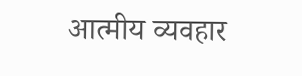आत्मीय व्यवहार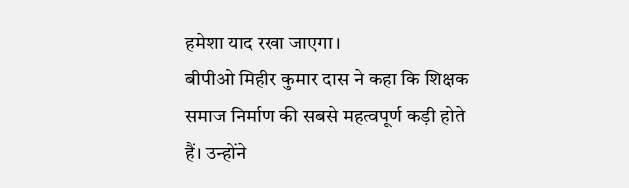हमेशा याद रखा जाएगा।
बीपीओ मिहीर कुमार दास ने कहा कि शिक्षक समाज निर्माण की सबसे महत्वपूर्ण कड़ी होते हैं। उन्होंने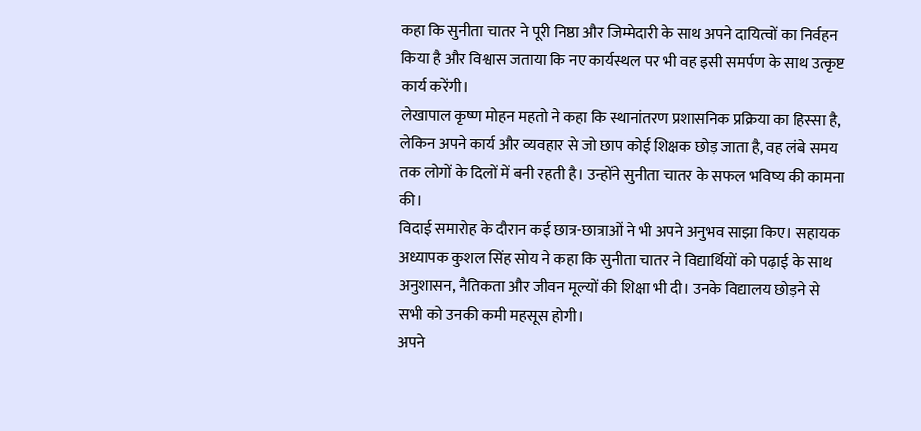कहा कि सुनीता चातर ने पूरी निष्ठा और जिम्मेदारी के साथ अपने दायित्वों का निर्वहन किया है और विश्वास जताया कि नए कार्यस्थल पर भी वह इसी समर्पण के साथ उत्कृष्ट कार्य करेंगी।
लेखापाल कृष्ण मोहन महतो ने कहा कि स्थानांतरण प्रशासनिक प्रक्रिया का हिस्सा है, लेकिन अपने कार्य और व्यवहार से जो छाप कोई शिक्षक छोड़ जाता है, वह लंबे समय तक लोगों के दिलों में बनी रहती है। उन्होंने सुनीता चातर के सफल भविष्य की कामना की।
विदाई समारोह के दौरान कई छात्र-छात्राओं ने भी अपने अनुभव साझा किए। सहायक अध्यापक कुशल सिंह सोय ने कहा कि सुनीता चातर ने विद्यार्थियों को पढ़ाई के साथ अनुशासन, नैतिकता और जीवन मूल्यों की शिक्षा भी दी। उनके विद्यालय छोड़ने से सभी को उनकी कमी महसूस होगी।
अपने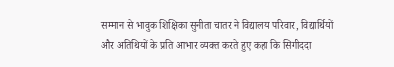सम्मान से भावुक शिक्षिका सुनीता चातर ने विद्यालय परिवार, विद्यार्थियों और अतिथियों के प्रति आभार व्यक्त करते हुए कहा कि सिगीददा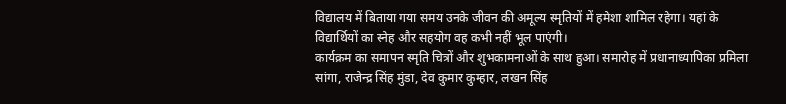विद्यालय में बिताया गया समय उनके जीवन की अमूल्य स्मृतियों में हमेशा शामिल रहेगा। यहां के विद्यार्थियों का स्नेह और सहयोग वह कभी नहीं भूल पाएंगी।
कार्यक्रम का समापन स्मृति चित्रों और शुभकामनाओं के साथ हुआ। समारोह में प्रधानाध्यापिका प्रमिला सांगा, राजेन्द्र सिंह मुंडा, देव कुमार कुम्हार, लखन सिंह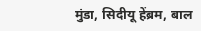मुंडा, सिदीयू हेंब्रम, बाल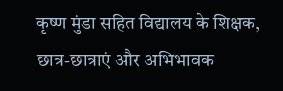कृष्ण मुंडा सहित विद्यालय के शिक्षक, छात्र-छात्राएं और अभिभावक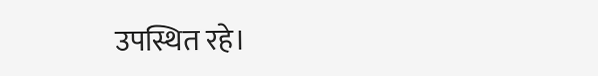उपस्थित रहे।